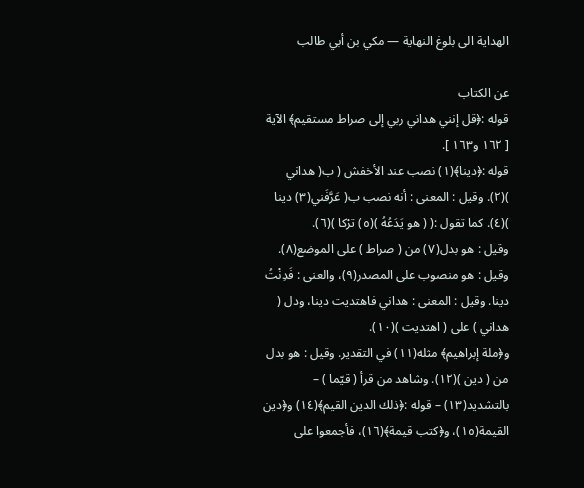الهداية الى بلوغ النهاية — مكي بن أبي طالب

عن الكتاب
قوله :﴿قل إنني هداني ربي إلى صراط مستقيم﴾ الآية [ ١٦٢ و١٦٣ ].
قوله :﴿دينا﴾(١) نصب عند الأخفش ( ب( هداني )(٢). وقيل : المعنى : أنه نصب ب( عَرَّفَني(٣) دينا )(٤). كما تقول :( ( هو يَدَعُهُ )(٥) ترْكا )(٦).
وقيل : هو بدل(٧) من ( صراط ) على الموضع(٨). وقيل : هو منصوب على المصدر(٩)، والعنى : فَدِنْتُ دينا. وقيل : المعنى : هداني فاهتديت دينا، ودل ( هداني ) على ( اهتديت )(١٠).
و﴿ملة إبراهيم﴾ مثله(١١) في التقدير. وقيل : هو بدل من ( دين )(١٢). وشاهد من قرأ ( قيّما ) – بالتشديد(١٣) – قوله :﴿ذلك الدين القيم﴾(١٤) و﴿دين القيمة(١٥)، و﴿كتب قيمة﴾(١٦)، فأجمعوا على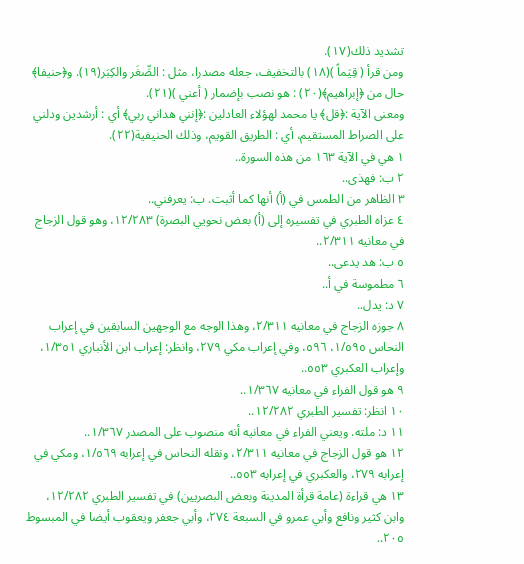تشديد ذلك(١٧).
ومن قرأ ( قِيَماً )(١٨) بالتخفيف، جعله مصدرا، مثل : الصِّغَر والكِبَر(١٩). و﴿حنيفا﴾ حال من ﴿إبراهيم﴾(٢٠) : هو نصب بإضمار ( أعني )(٢١).
ومعنى الآية :﴿قل﴾ يا محمد لهؤلاء العادلين :﴿إنني هداني ربي﴾ أي : أرشدين ودلني على الصراط المستقيم، أي : الطريق القويم، وذلك الحنيفية(٢٢).
١ هي في الآية ١٦٣ من هذه السورة..
٢ ب: فهذى..
٣ الظاهر من الطمس في (أ) أنها كما أثبت. ب: يعرفني..
٤ عزاه الطبري في تفسيره إلى (أ) بعض نحويي البصرة) ١٢/٢٨٣، وهو قول الزجاج في معانيه ٢/٣١١..
٥ ب: هد يدعى..
٦ مطموسة في أ..
٧ د: يدل..
٨ جوزه الزجاج في معانيه ٢/٣١١، وهذا الوجه مع الوجهين السابقين في إعراب النحاس ١/٥٩٥، ٥٩٦، وفي إعراب مكي ٢٧٩، وانظر: إعراب ابن الأنباري ١/٣٥١، وإعراب العكبري ٥٥٣..
٩ هو قول الفراء في معانيه ١/٣٦٧..
١٠ انظر: تفسير الطبري ١٢/٢٨٢..
١١ د: ملته. ويعني الفراء في معانيه أنه منصوب على المصدر ١/٣٦٧..
١٢ هو قول الزجاج في معانيه ٢/٣١١، ونقله النحاس في إعرابه ١/٥٦٩، ومكي في إعرابه ٢٧٩، والعكبري في إعرابه ٥٥٣..
١٣ هي قراءة (عامة قرأة المدينة وبعض البصريين) في تفسير الطبري ١٢/٢٨٢، وابن كثير ونافع وأبي عمرو في السبعة ٢٧٤، وأبي جعفر ويعقوب أيضا في المبسوط ٢٠٥..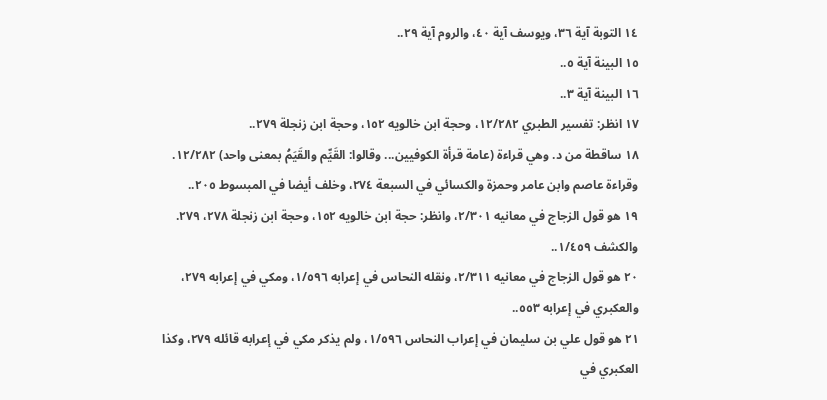١٤ التوبة آية ٣٦، ويوسف آية ٤٠، والروم آية ٢٩..
١٥ البينة آية ٥..
١٦ البينة آية ٣..
١٧ انظر: تفسير الطبري ١٢/٢٨٢، وحجة ابن خالويه ١٥٢، وحجة ابن زنجلة ٢٧٩..
١٨ ساقطة من د. وهي قراءة (عامة قرأة الكوفيين... وقالوا: القَيِّم والقَيَمُ بمعنى واحد) ١٢/٢٨٢. وقراءة عاصم وابن عامر وحمزة والكسائي في السبعة ٢٧٤، وخلف أيضا في المبسوط ٢٠٥..
١٩ هو قول الزجاج في معانيه ٢/٣٠١، وانظر: حجة ابن خالويه ١٥٢، وحجة ابن زنجلة ٢٧٨، ٢٧٩. والكشف ١/٤٥٩..
٢٠ هو قول الزجاج في معانيه ٢/٣١١، ونقله النحاس في إعرابه ١/٥٩٦، ومكي في إعرابه ٢٧٩، والعكبري في إعرابه ٥٥٣..
٢١ هو قول علي بن سليمان في إعراب النحاس ١/٥٩٦، ولم يذكر مكي في إعرابه قائله ٢٧٩، وكذا العكبري في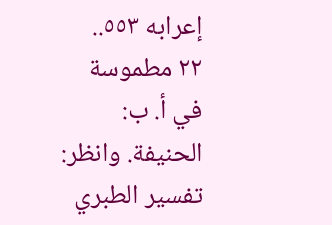إعرابه ٥٥٣..
٢٢ مطموسة في أ. ب: الحنيفة. وانظر: تفسير الطبري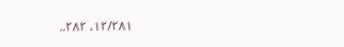١٢/٢٨١، ٢٨٢..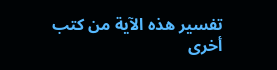تفسير هذه الآية من كتب أخرى